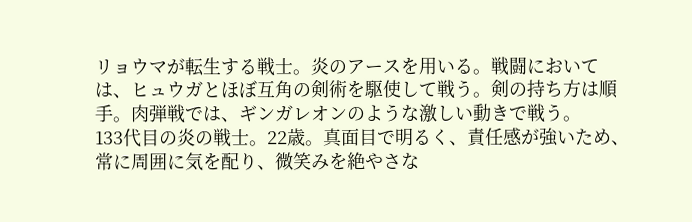リョウマが転生する戦士。炎のアースを用いる。戦闘においては、ヒュウガとほぼ互角の剣術を駆使して戦う。剣の持ち方は順手。肉弾戦では、ギンガレオンのような激しい動きで戦う。
133代目の炎の戦士。22歳。真面目で明るく、責任感が強いため、常に周囲に気を配り、微笑みを絶やさな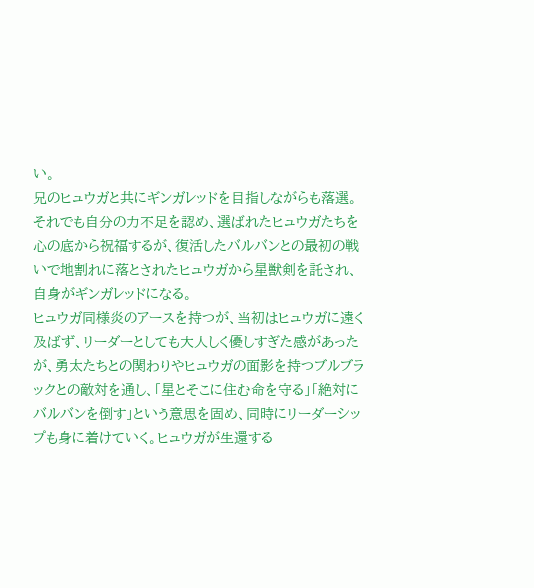い。
兄のヒュウガと共にギンガレッドを目指しながらも落選。それでも自分の力不足を認め、選ばれたヒュウガたちを心の底から祝福するが、復活したバルバンとの最初の戦いで地割れに落とされたヒュウガから星獣剣を託され、自身がギンガレッドになる。
ヒュウガ同様炎のアースを持つが、当初はヒュウガに遠く及ばず、リーダーとしても大人しく優しすぎた感があったが、勇太たちとの関わりやヒュウガの面影を持つブルブラックとの敵対を通し、「星とそこに住む命を守る」「絶対にバルバンを倒す」という意思を固め、同時にリーダーシップも身に着けていく。ヒュウガが生還する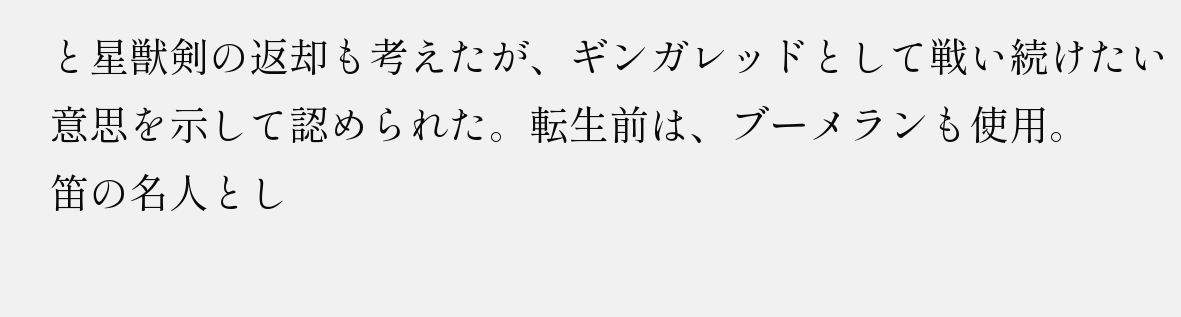と星獣剣の返却も考えたが、ギンガレッドとして戦い続けたい意思を示して認められた。転生前は、ブーメランも使用。
笛の名人とし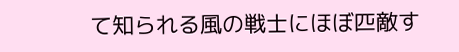て知られる風の戦士にほぼ匹敵す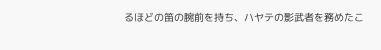るほどの笛の腕前を持ち、ハヤテの影武者を務めたこ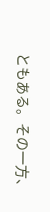ともある。その一方、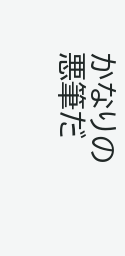かなりの悪筆だ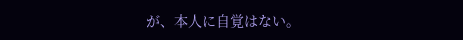が、本人に自覚はない。